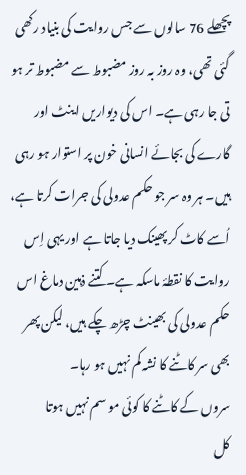پچھلے 76 سالوں سے جس روایت کی بنیاد رکھی گئی تھی، وہ روز بہ روز مضبوط سے مضبوط تر ہو تی جا رہی ہے۔ اس کی دیواریں اینٹ اور گارے کی بجائے انسانی خون پر استوار ہو رہی ہیں۔ ہر وہ سر جو حکم عدولی کی جرات کرتا ہے، اُسے کاٹ کر پھینک دیا جاتا ہے اور یہی اِس روایت کا نقطۂ ماسکہ ہے۔ کتنے ذہین دماغ اس حکم عدولی کی بھینٹ چڑھ چکے ہیں، لیکن پھر بھی سر کاٹنے کا نشہ کم نہیں ہو رہا۔
سروں کے کاٹنے کا کوئی مو سم نہیں ہوتا
کل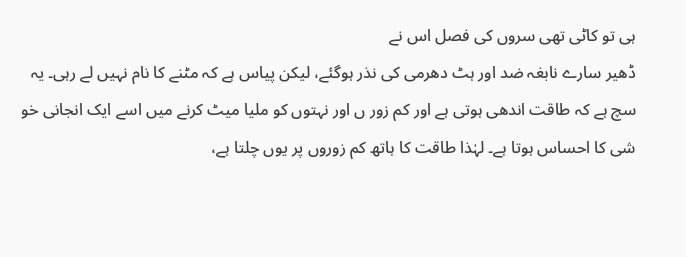ہی تو کاٹی تھی سروں کی فصل اس نے
ڈھیر سارے نابغہ ضد اور ہٹ دھرمی کی نذر ہوگئے، لیکن پیاس ہے کہ مٹنے کا نام نہیں لے رہی۔ یہ سچ ہے کہ طاقت اندھی ہوتی ہے اور کم زور ں اور نہتوں کو ملیا میٹ کرنے میں اسے ایک انجانی خو شی کا احساس ہوتا ہے۔ لہٰذا طاقت کا ہاتھ کم زوروں پر یوں چلتا ہے،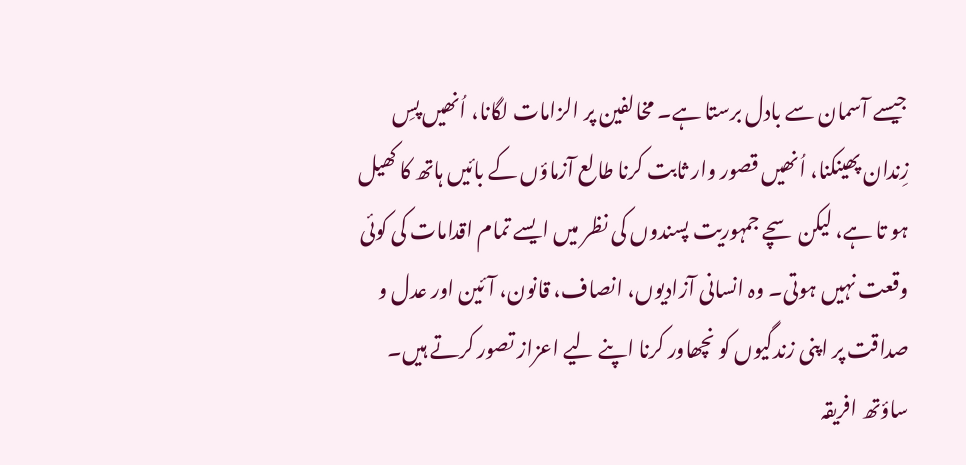جیسے آسمان سے بادل برستا ہے۔ مخالفین پر الزامات لگانا، اُنھیں پسِ زِندان پھینکنا، اُنھیں قصور وار ثابت کرنا طالع آزماؤں کے بائیں ہاتھ کا کھیل ہو تا ہے، لیکن سچے جمہوریت پسندوں کی نظر میں ایسے تمام اقدامات کی کوئی وقعت نہیں ہوتی۔ وہ انسانی آزادیوں، انصاف، قانون، آئین اور عدل و صداقت پر اپنی زندگیوں کو نچھاور کرنا اپنے لیے اعزاز تصور کرتے ہیں۔ ساؤتھ افریقہ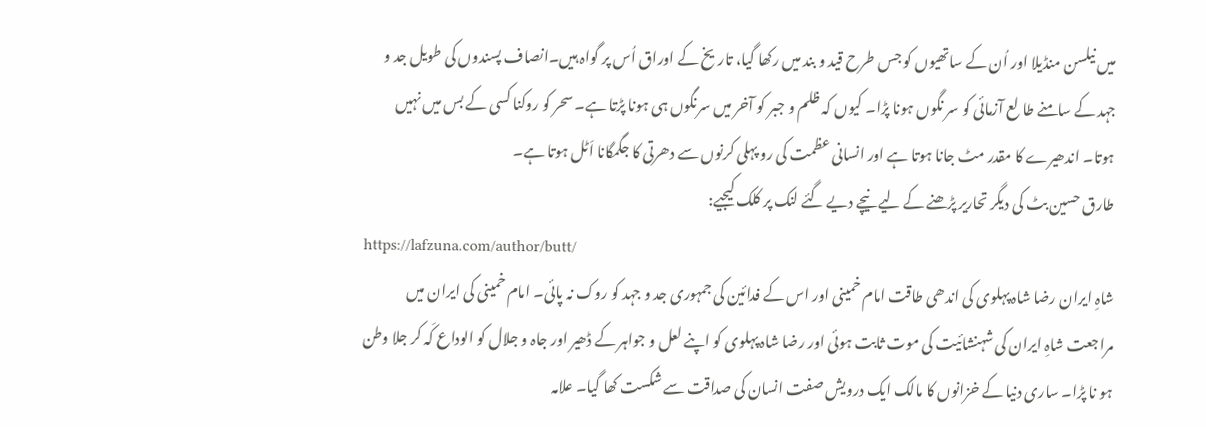میں نیلسن منڈیلا اور اُن کے ساتھیوں کو جس طرح قید و بند میں رکھا گیا، تاریخ کے اوراق اُس پر گواہ ہیں۔انصاف پسندوں کی طویل جد و جہد کے سامنے طا لع آزمائی کو سر نگوں ہونا پڑا۔ کیوں کہ ظلم و جبر کو آخر میں سرنگوں ہی ہونا پڑتا ہے۔ سحر کو روکنا کسی کے بس میں نہیں ہوتا۔ اندھیرے کا مقدر مٹ جانا ہوتا ہے اور انسانی عظمت کی رو پہلی کرنوں سے دھرتی کا جگمگانا اَٹل ہوتا ہے۔
طارق حسین بٹ کی دیگر تحاریر پڑھنے کے لیے نیچے دیے گئے لنک پر کلک کیجیے:
https://lafzuna.com/author/butt/
شاہِ ایران رضا شاہ پہلوی کی اندھی طاقت امام خمینی اور اس کے فدائین کی جمہوری جد و جہد کو روک نہ پائی۔ امام خمینی کی ایران میں مراجعت شاہِ ایران کی شہنشائیت کی موت ثابت ہوئی اور رضا شاہ پہلوی کو اپنے لعل و جواہر کے ڈھیر اور جاہ و جلال کو الوداع کَہ کر جلا وطن ہو نا پڑا۔ ساری دنیا کے خزانوں کا مالک ایک درویش صفت انسان کی صداقت سے شکست کھا گیا۔ علامہ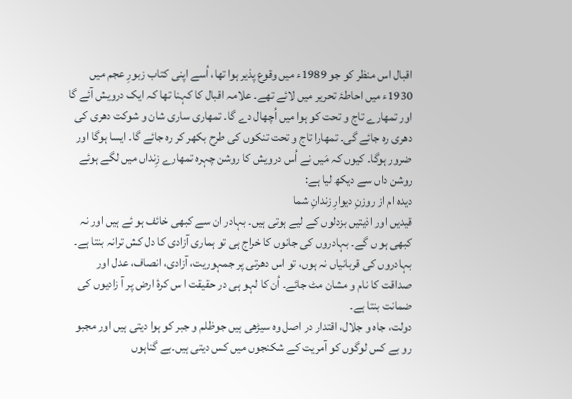اقبال اس منظر کو جو 1989ء میں وقوع پذیر ہوا تھا، اُسے اپنی کتاب زبورِ عجم میں 1930ء میں احاطۂ تحریر میں لائے تھے۔ علامہ اقبال کا کہنا تھا کہ ایک درویش آئے گا اور تمھارے تاج و تحت کو ہوا میں اُچھال دے گا۔ تمھاری ساری شان و شوکت دھری کی دھری رہ جائے گی۔ تمھارا تاج و تحت تنکوں کی طرح بکھر کر رہ جائے گا۔ ایسا ہوگا اور ضرور ہوگا۔ کیوں کہ مَیں نے اُس درویش کا روشن چہرہ تمھارے زِنداں میں لگے ہوئے روشن داں سے دیکھ لیا ہے:
دیدہ ام از روزنِ دیوارِ زندانِ شما
قیدیں اور اذیتیں بزدلوں کے لیے ہوتی ہیں۔ بہادر ان سے کبھی خائف ہو ئے ہیں اور نہ کبھی ہو ں گے۔ بہادروں کی جانوں کا خراج ہی تو ہماری آزادی کا دل کش ترانہ بنتا ہے۔ بہادروں کی قربانیاں نہ ہوں، تو اس دھرتی پر جمہوریت، آزادی، انصاف، عدل اور صداقت کا نام و مشان مٹ جائے۔ اُن کا لہو ہی در حقیقت ا س کرۂ ارض پر آ زادیوں کی ضمانت بنتا ہے۔
دولت، جاہ و جلال، اقتدار در اصل وہ سیڑھی ہیں جوظلم و جبر کو ہوا دیتی ہیں اور مجبو رو بے کس لوگوں کو آمریت کے شکنجوں میں کس دیتی ہیں۔بے گناہوں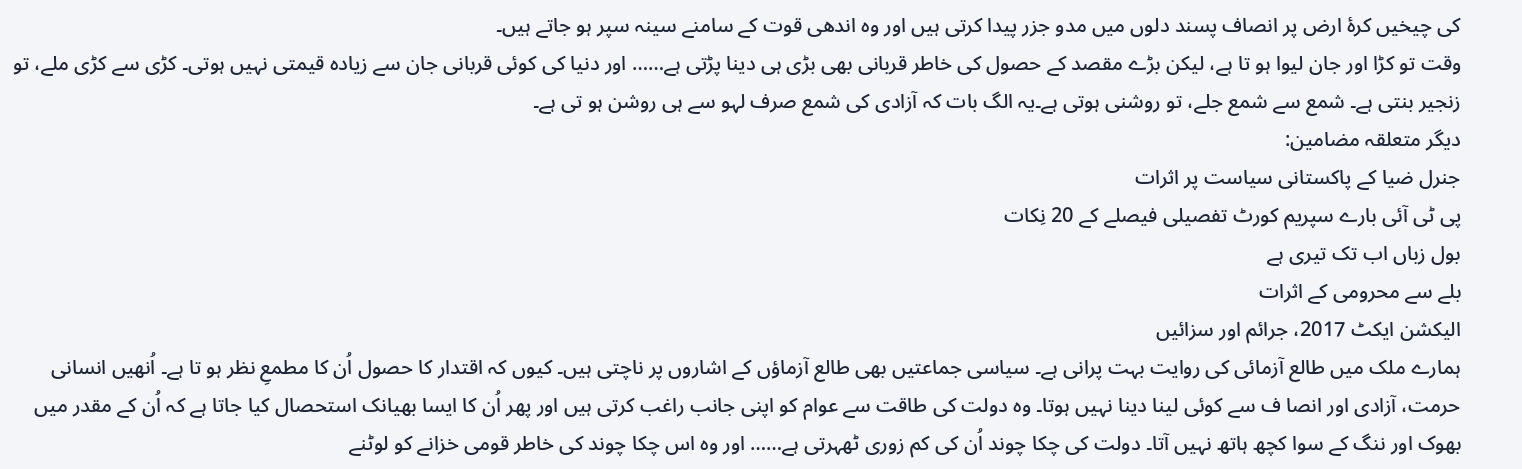کی چیخیں کرۂ ارض پر انصاف پسند دلوں میں مدو جزر پیدا کرتی ہیں اور وہ اندھی قوت کے سامنے سینہ سپر ہو جاتے ہیں۔
وقت تو کڑا اور جان لیوا ہو تا ہے، لیکن بڑے مقصد کے حصول کی خاطر قربانی بھی بڑی ہی دینا پڑتی ہے…… اور دنیا کی کوئی قربانی جان سے زیادہ قیمتی نہیں ہوتی۔ کڑی سے کڑی ملے، تو زنجیر بنتی ہے۔ شمع سے شمع جلے، تو روشنی ہوتی ہے۔یہ الگ بات کہ آزادی کی شمع صرف لہو سے ہی روشن ہو تی ہے۔
دیگر متعلقہ مضامین:
جنرل ضیا کے پاکستانی سیاست پر اثرات
پی ٹی آئی بارے سپریم کورٹ تفصیلی فیصلے کے 20 نِکات
بول زباں اب تک تیری ہے
بلے سے محرومی کے اثرات
الیکشن ایکٹ 2017، جرائم اور سزائیں
ہمارے ملک میں طالع آزمائی کی روایت بہت پرانی ہے۔ سیاسی جماعتیں بھی طالع آزماؤں کے اشاروں پر ناچتی ہیں۔ کیوں کہ اقتدار کا حصول اُن کا مطمعِ نظر ہو تا ہے۔ اُنھیں انسانی حرمت، آزادی اور انصا ف سے کوئی لینا دینا نہیں ہوتا۔ وہ دولت کی طاقت سے عوام کو اپنی جانب راغب کرتی ہیں اور پھر اُن کا ایسا بھیانک استحصال کیا جاتا ہے کہ اُن کے مقدر میں بھوک اور ننگ کے سوا کچھ ہاتھ نہیں آتا۔ دولت کی چکا چوند اُن کی کم زوری ٹھہرتی ہے…… اور وہ اس چکا چوند کی خاطر قومی خزانے کو لوٹنے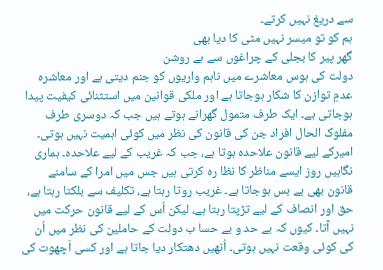سے دریغ نہیں کرتے۔
ہم کو تو میسر نہیں مٹی کا دیا بھی
گھر پیر کا بجلی کے چراغوں سے ہے روشن
دولت کی ہوس معاشرے میں ناہم واریوں کو جنم دیتی ہے اور معاشرہ عدمِ توازن کا شکار ہوجاتا ہے اور ملکی قوانین میں استثنائی کیفیت پیدا ہوجاتی ہے۔ ایک طرف متمول گھرانے ہوتے ہیں جب کہ دوسری طرف مفلوک الحال افراد جن کی قانون کی نظر میں کوئی اہمیت نہیں ہوتی۔ امیرکے لیے قانون علاحدہ ہوتا ہے، جب کہ غریب کے لیے علاحدہ۔ ہماری نگاہیں روز ایسے مناظر کا نظا رہ کرتی ہیں جس میں امرا کے سامنے قانون بھی بے بس ہوجاتا ہے۔ غریب روتا رہتا ہے، تکلیف سے بلکتا رہتا ہے، حق اور انصاف کے لیے تڑپتا رہتا ہے، لیکن اُس کے لیے قانون حرکت میں نہیں آتا۔ کیوں کہ بے حد و بے حسا ب دولت کے حاملین کی نظر میں اُن کی کوئی وقعت نہیں ہوتی۔ اُنھیں دھتکار دیا جاتا ہے اور کسی اَچھوت کی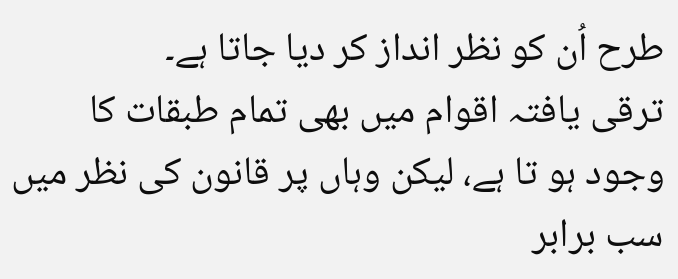طرح اُن کو نظر انداز کر دیا جاتا ہے۔
ترقی یافتہ اقوام میں بھی تمام طبقات کا وجود ہو تا ہے، لیکن وہاں پر قانون کی نظر میں سب برابر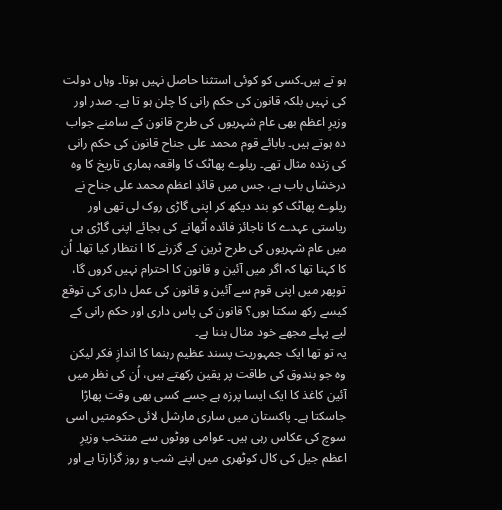ہو تے ہیں۔کسی کو کوئی استثنا حاصل نہیں ہوتا۔ وہاں دولت کی نہیں بلکہ قانون کی حکم رانی کا چلن ہو تا ہے۔ صدر اور وزیرِ اعظم بھی عام شہریوں کی طرح قانون کے سامنے جواب دہ ہوتے ہیں۔ بابائے قوم محمد علی جناح قانون کی حکم رانی کی زندہ مثال تھے۔ ریلوے پھاٹک کا واقعہ ہماری تاریخ کا وہ درخشاں باب ہے، جس میں قائدِ اعظم محمد علی جناح نے ریلوے پھاٹک کو بند دیکھ کر اپنی گاڑی روک لی تھی اور ریاستی عہدے کا ناجائز فائدہ اُٹھانے کی بجائے اپنی گاڑی ہی میں عام شہریوں کی طرح ٹرین کے گزرنے کا ا نتظار کیا تھا۔ اُن کا کہنا تھا کہ اگر میں آئین و قانون کا احترام نہیں کروں گا، توپھر میں اپنی قوم سے آئین و قانون کی عمل داری کی توقع کیسے رکھ سکتا ہوں؟ قانون کی پاس داری اور حکم رانی کے لیے پہلے مجھے خود مثال بننا ہے۔
یہ تو تھا ایک جمہوریت پسند عظیم رہنما کا اندازِ فکر لیکن وہ جو بندوق کی طاقت پر یقین رکھتے ہیں، اُن کی نظر میں آئین کاغذ کا ایک ایسا پرزہ ہے جسے کسی بھی وقت پھاڑا جاسکتا ہے۔ پاکستان میں ساری مارشل لائی حکومتیں اسی سوچ کی عکاس رہی ہیں۔ عوامی ووٹوں سے منتخب وزیرِ اعظم جیل کی کال کوٹھری میں اپنے شب و روز گزارتا ہے اور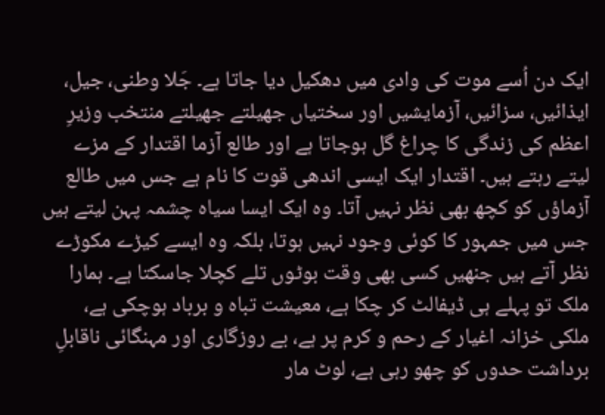ایک دن اُسے موت کی وادی میں دھکیل دیا جاتا ہے۔ جَلا وطنی، جیل، ایذائیں، سزائیں، آزمایشیں اور سختیاں جھیلتے جھیلتے منتخب وزیرِ اعظم کی زندگی کا چراغ گل ہوجاتا ہے اور طالع آزما اقتدار کے مزے لیتے رہتے ہیں۔ اقتدار ایک ایسی اندھی قوت کا نام ہے جس میں طالع آزماؤں کو کچھ بھی نظر نہیں آتا۔ وہ ایک ایسا سیاہ چشمہ پہن لیتے ہیں جس میں جمہور کا کوئی وجود نہیں ہوتا، بلکہ وہ ایسے کیڑے مکوڑے نظر آتے ہیں جنھیں کسی بھی وقت بوٹوں تلے کچلا جاسکتا ہے۔ ہمارا ملک تو پہلے ہی ڈیفالٹ کر چکا ہے، معیشت تباہ و برباد ہوچکی ہے، ملکی خزانہ اغیار کے رحم و کرم پر ہے، بے روزگاری اور مہنگائی ناقابلِ برداشت حدوں کو چھو رہی ہے، لوٹ مار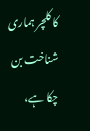کا کلچر ہماری شناخت بن چکا ہے،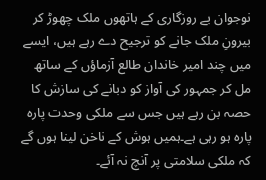نوجوان بے روزگاری کے ہاتھوں ملک چھوڑ کر بیرونِ ملک جانے کو ترجیح دے رہے ہیں، ایسے میں چند امیر خاندان طالع آزماؤں کے ساتھ مل کر جمہور کی آواز کو دبانے کی سازش کا حصہ بن رہے ہیں جس سے ملکی وحدت پارہ پارہ ہو رہی ہے۔ہمیں ہوش کے ناخن لینا ہوں گے کہ ملکی سلامتی پر آنچ نہ آئے۔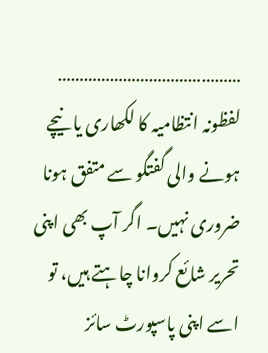……………………………………
لفظونہ انتظامیہ کا لکھاری یا نیچے ہونے والی گفتگو سے متفق ہونا ضروری نہیں۔ اگر آپ بھی اپنی تحریر شائع کروانا چاہتے ہیں، تو اسے اپنی پاسپورٹ سائز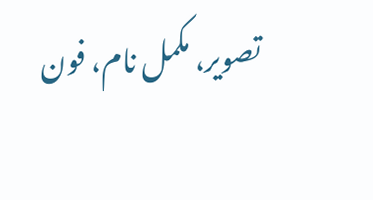تصویر، مکمل نام، فون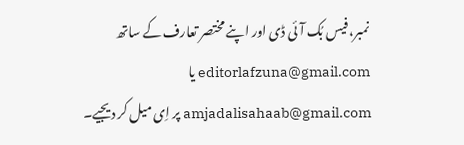نمبر، فیس بُک آئی ڈی اور اپنے مختصر تعارف کے ساتھ editorlafzuna@gmail.com یا amjadalisahaab@gmail.com پر اِی میل کر دیجیے۔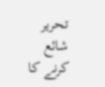تحریر شائع کرنے کا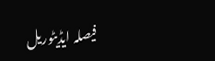فیصلہ ایڈیٹوریل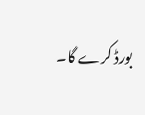بورڈ کرے گا۔